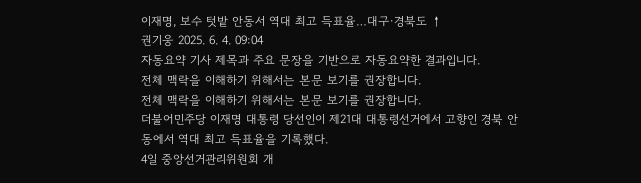이재명, 보수 텃밭 안동서 역대 최고 득표율…대구·경북도 ↑
권기웅 2025. 6. 4. 09:04
자동요약 기사 제목과 주요 문장을 기반으로 자동요약한 결과입니다.
전체 맥락을 이해하기 위해서는 본문 보기를 권장합니다.
전체 맥락을 이해하기 위해서는 본문 보기를 권장합니다.
더불어민주당 이재명 대통령 당선인이 제21대 대통령선거에서 고향인 경북 안동에서 역대 최고 득표율을 기록했다.
4일 중앙선거관리위원회 개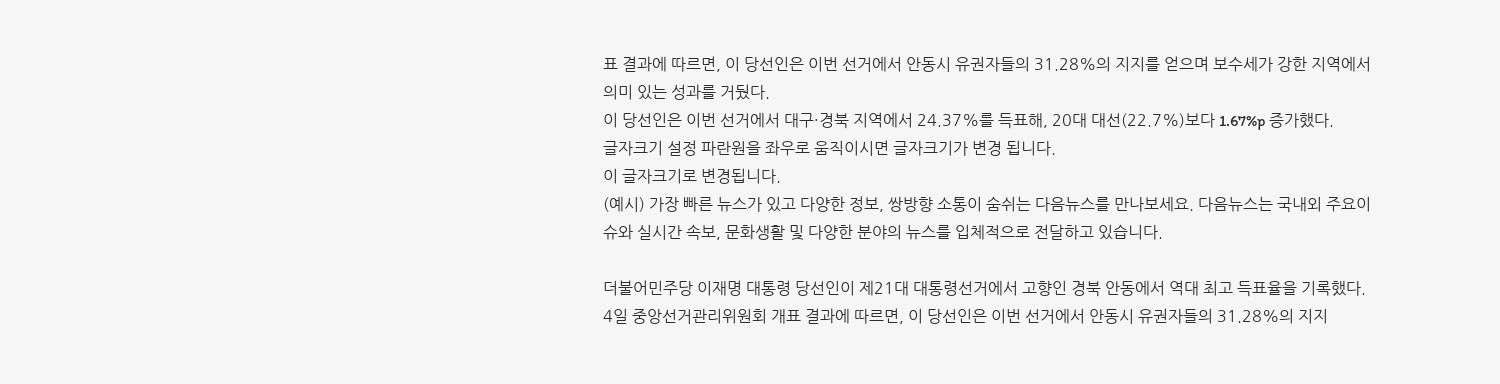표 결과에 따르면, 이 당선인은 이번 선거에서 안동시 유권자들의 31.28%의 지지를 얻으며 보수세가 강한 지역에서 의미 있는 성과를 거뒀다.
이 당선인은 이번 선거에서 대구·경북 지역에서 24.37%를 득표해, 20대 대선(22.7%)보다 1.67%p 증가했다.
글자크기 설정 파란원을 좌우로 움직이시면 글자크기가 변경 됩니다.
이 글자크기로 변경됩니다.
(예시) 가장 빠른 뉴스가 있고 다양한 정보, 쌍방향 소통이 숨쉬는 다음뉴스를 만나보세요. 다음뉴스는 국내외 주요이슈와 실시간 속보, 문화생활 및 다양한 분야의 뉴스를 입체적으로 전달하고 있습니다.

더불어민주당 이재명 대통령 당선인이 제21대 대통령선거에서 고향인 경북 안동에서 역대 최고 득표율을 기록했다.
4일 중앙선거관리위원회 개표 결과에 따르면, 이 당선인은 이번 선거에서 안동시 유권자들의 31.28%의 지지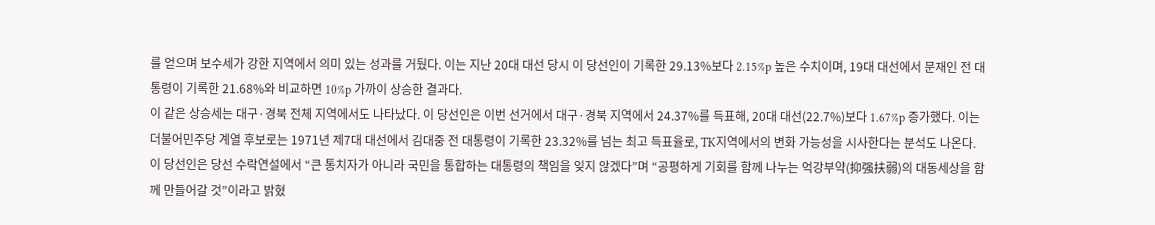를 얻으며 보수세가 강한 지역에서 의미 있는 성과를 거뒀다. 이는 지난 20대 대선 당시 이 당선인이 기록한 29.13%보다 2.15%p 높은 수치이며, 19대 대선에서 문재인 전 대통령이 기록한 21.68%와 비교하면 10%p 가까이 상승한 결과다.
이 같은 상승세는 대구·경북 전체 지역에서도 나타났다. 이 당선인은 이번 선거에서 대구·경북 지역에서 24.37%를 득표해, 20대 대선(22.7%)보다 1.67%p 증가했다. 이는 더불어민주당 계열 후보로는 1971년 제7대 대선에서 김대중 전 대통령이 기록한 23.32%를 넘는 최고 득표율로, TK지역에서의 변화 가능성을 시사한다는 분석도 나온다.
이 당선인은 당선 수락연설에서 “큰 통치자가 아니라 국민을 통합하는 대통령의 책임을 잊지 않겠다”며 “공평하게 기회를 함께 나누는 억강부약(抑强扶弱)의 대동세상을 함께 만들어갈 것”이라고 밝혔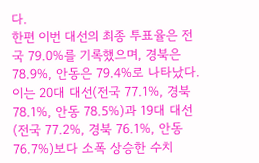다.
한편 이번 대선의 최종 투표율은 전국 79.0%를 기록했으며, 경북은 78.9%, 안동은 79.4%로 나타났다. 이는 20대 대선(전국 77.1%, 경북 78.1%, 안동 78.5%)과 19대 대선(전국 77.2%, 경북 76.1%, 안동 76.7%)보다 소폭 상승한 수치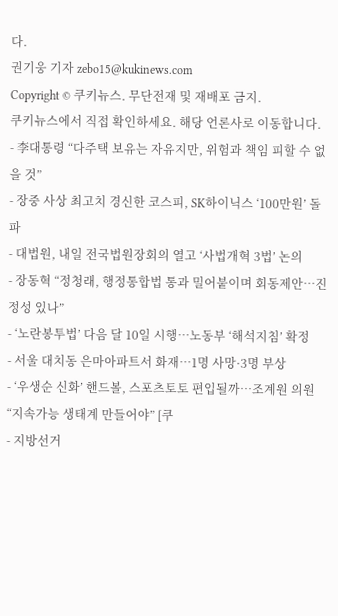다.
권기웅 기자 zebo15@kukinews.com
Copyright © 쿠키뉴스. 무단전재 및 재배포 금지.
쿠키뉴스에서 직접 확인하세요. 해당 언론사로 이동합니다.
- 李대통령 “다주택 보유는 자유지만, 위험과 책임 피할 수 없을 것”
- 장중 사상 최고치 경신한 코스피, SK하이닉스 ‘100만원’ 돌파
- 대법원, 내일 전국법원장회의 열고 ‘사법개혁 3법’ 논의
- 장동혁 “정청래, 행정통합법 통과 밀어붙이며 회동제안…진정성 있나”
- ‘노란봉투법’ 다음 달 10일 시행…노동부 ‘해석지침’ 확정
- 서울 대치동 은마아파트서 화재…1명 사망·3명 부상
- ‘우생순 신화’ 핸드볼, 스포츠토토 편입될까…조계원 의원 “지속가능 생태계 만들어야” [쿠
- 지방선거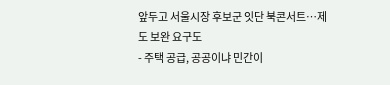앞두고 서울시장 후보군 잇단 북콘서트…제도 보완 요구도
- 주택 공급, 공공이냐 민간이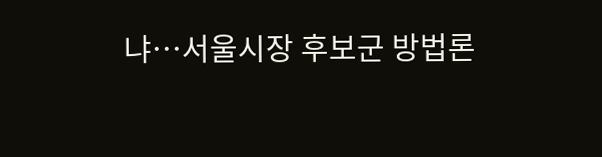냐…서울시장 후보군 방법론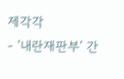제각각
- ‘내란재판부’ 간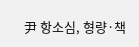尹 항소심, 형량·책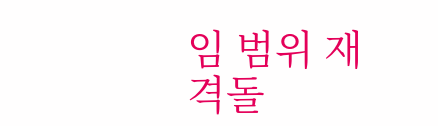임 범위 재격돌